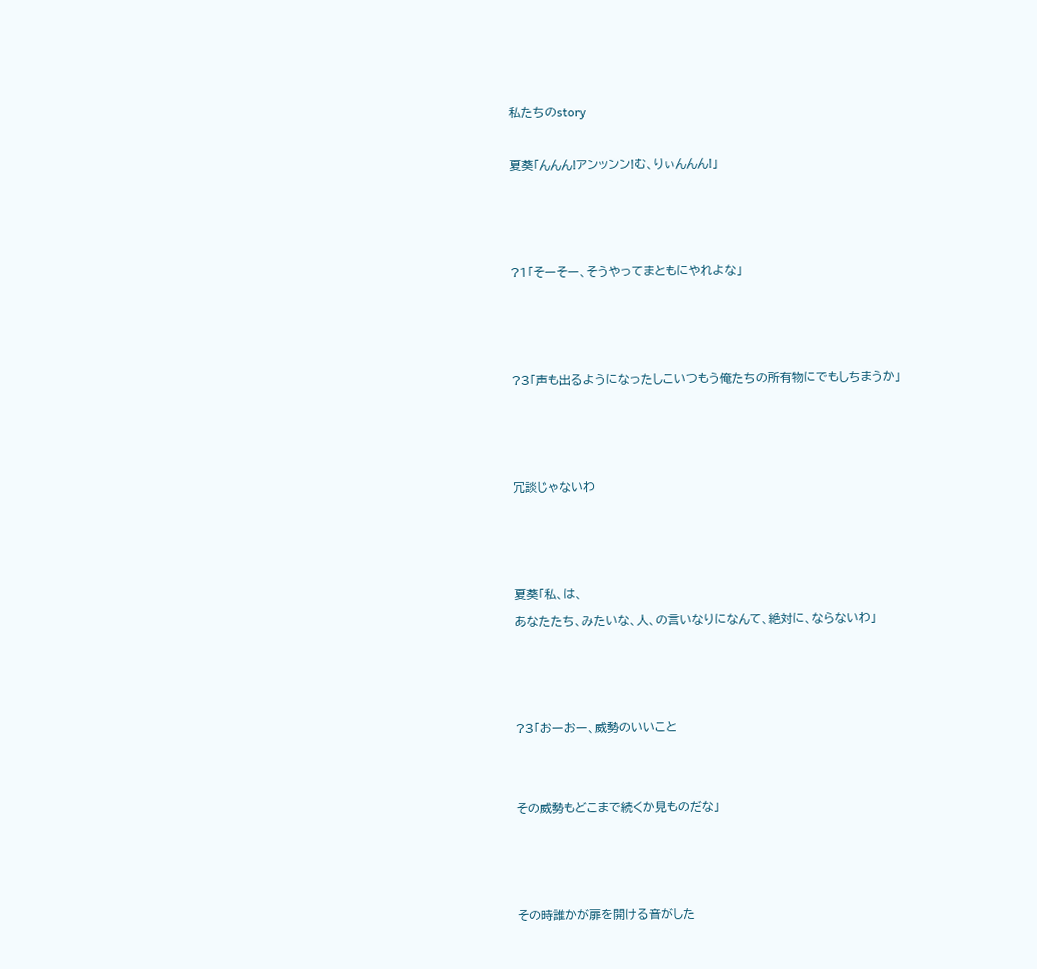私たちのstory

夏葵「んんん!アンッンン!む、りぃんんん!」



?1「そーそー、そうやってまともにやれよな」



?3「声も出るようになったしこいつもう俺たちの所有物にでもしちまうか」



冗談じゃないわ



夏葵「私、は、
あなたたち、みたいな、人、の言いなりになんて、絶対に、ならないわ」



?3「おーおー、威勢のいいこと


その威勢もどこまで続くか見ものだな」



その時誰かが扉を開ける音がした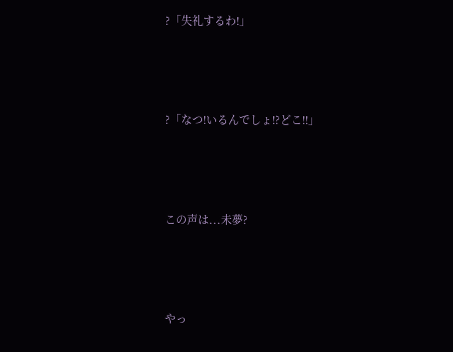?「失礼するわ!」



?「なつ!いるんでしょ!?どこ!!」



この声は...未夢?



やっ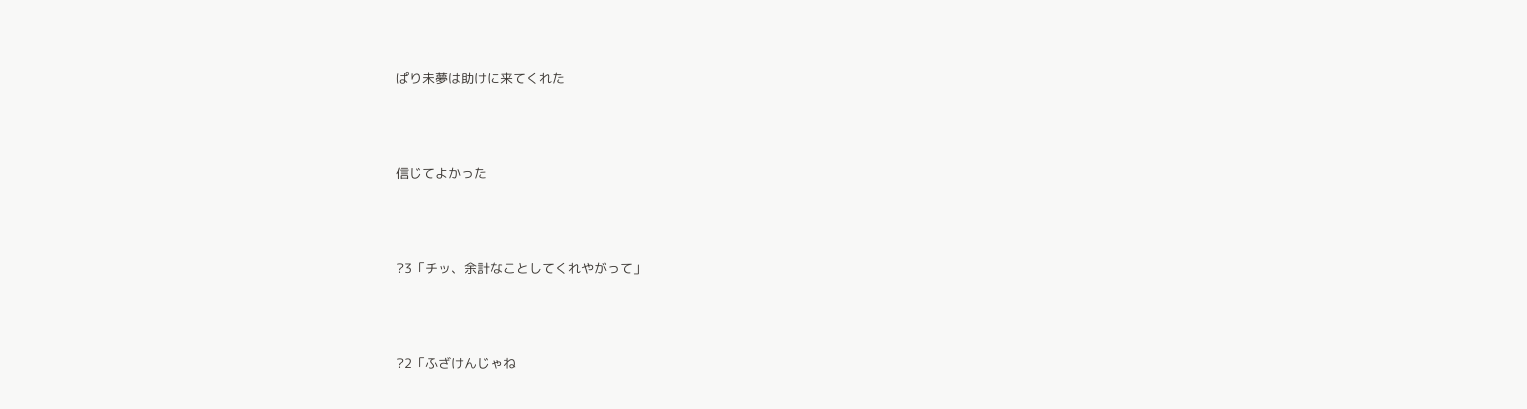ぱり未夢は助けに来てくれた



信じてよかった



?3「チッ、余計なことしてくれやがって」



?2「ふざけんじゃね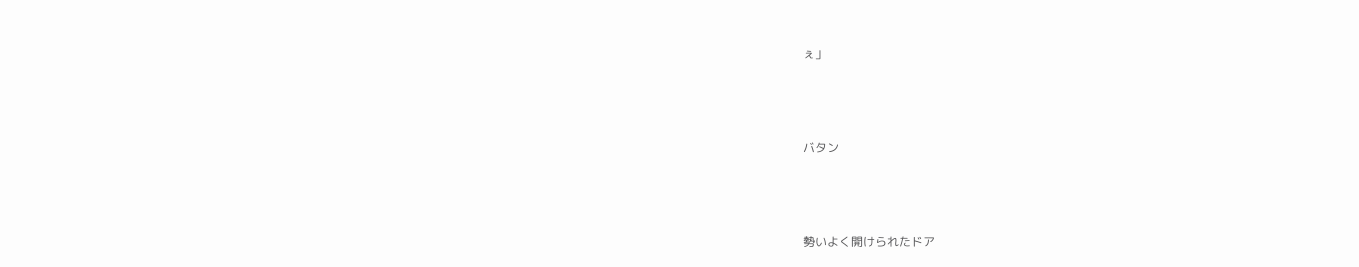ぇ」



バタン



勢いよく開けられたドア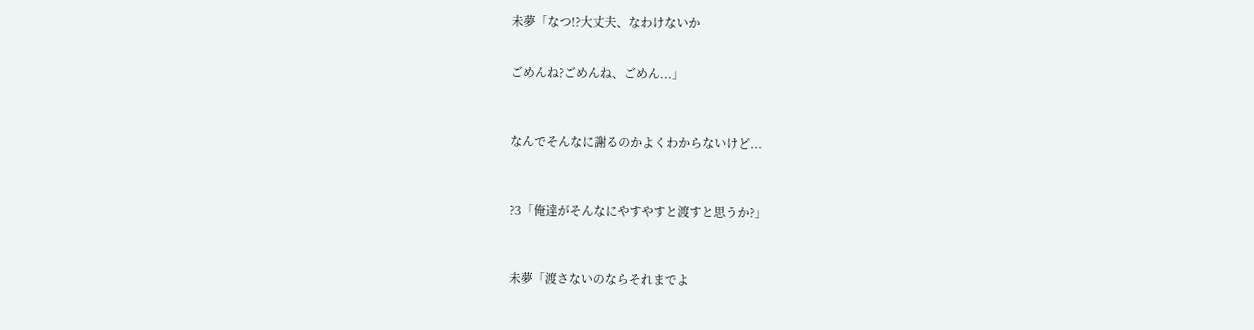未夢「なつ!?大丈夫、なわけないか


ごめんね?ごめんね、ごめん...」



なんでそんなに謝るのかよくわからないけど...



?3「俺達がそんなにやすやすと渡すと思うか?」



未夢「渡さないのならそれまでよ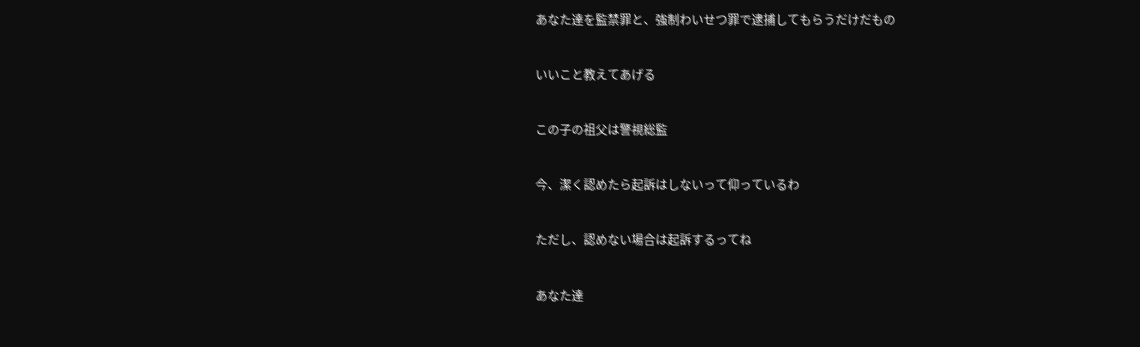あなた達を監禁罪と、強制わいせつ罪で逮捕してもらうだけだもの


いいこと教えてあげる


この子の祖父は警視総監


今、潔く認めたら起訴はしないって仰っているわ


ただし、認めない場合は起訴するってね


あなた達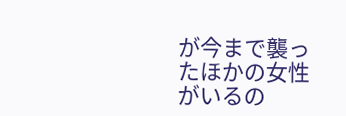が今まで襲ったほかの女性がいるの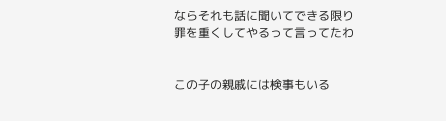ならそれも話に聞いてできる限り罪を重くしてやるって言ってたわ


この子の親戚には検事もいる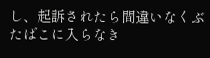し、起訴されたら間違いなくぶたばこに入らなき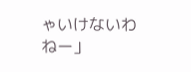ゃいけないわねー」